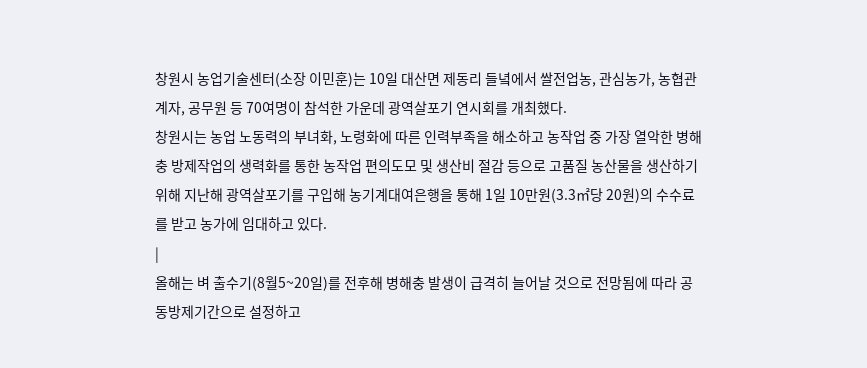창원시 농업기술센터(소장 이민훈)는 10일 대산면 제동리 들녘에서 쌀전업농, 관심농가, 농협관계자, 공무원 등 70여명이 참석한 가운데 광역살포기 연시회를 개최했다.
창원시는 농업 노동력의 부녀화, 노령화에 따른 인력부족을 해소하고 농작업 중 가장 열악한 병해충 방제작업의 생력화를 통한 농작업 편의도모 및 생산비 절감 등으로 고품질 농산물을 생산하기 위해 지난해 광역살포기를 구입해 농기계대여은행을 통해 1일 10만원(3.3㎡당 20원)의 수수료를 받고 농가에 임대하고 있다.
|
올해는 벼 출수기(8월5~20일)를 전후해 병해충 발생이 급격히 늘어날 것으로 전망됨에 따라 공동방제기간으로 설정하고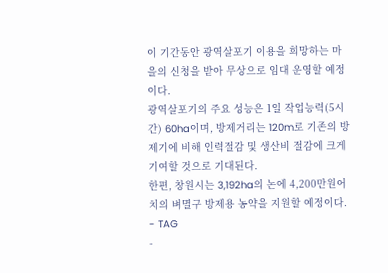이 기간동안 광역살포기 이용을 희망하는 마을의 신청을 받아 무상으로 임대 운영할 예정이다.
광역살포기의 주요 성능은 1일 작업능력(5시간) 60ha이며, 방제거리는 120m로 기존의 방제기에 비해 인력절감 및 생산비 절감에 크게 기여할 것으로 기대된다.
한편, 창원시는 3,192ha의 논에 4,200만원어치의 벼멸구 방제용 농약을 지원할 예정이다.
- TAG
-